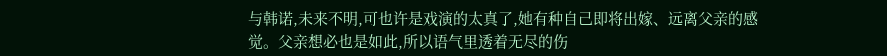与韩诺,未来不明,可也许是戏演的太真了,她有种自己即将出嫁、远离父亲的感觉。父亲想必也是如此,所以语气里透着无尽的伤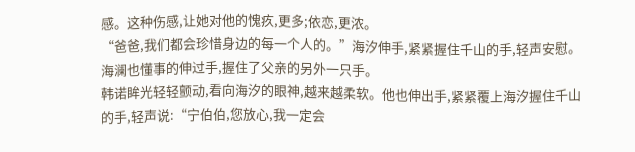感。这种伤感,让她对他的愧疚,更多;依恋,更浓。
“爸爸,我们都会珍惜身边的每一个人的。”海汐伸手,紧紧握住千山的手,轻声安慰。海澜也懂事的伸过手,握住了父亲的另外一只手。
韩诺眸光轻轻颤动,看向海汐的眼神,越来越柔软。他也伸出手,紧紧覆上海汐握住千山的手,轻声说:“宁伯伯,您放心,我一定会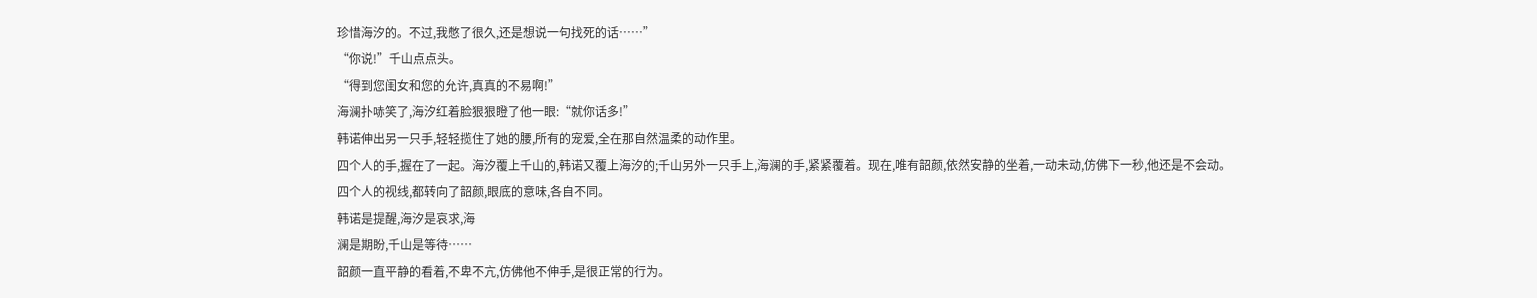珍惜海汐的。不过,我憋了很久,还是想说一句找死的话……”
“你说!”千山点点头。
“得到您闺女和您的允许,真真的不易啊!”
海澜扑哧笑了,海汐红着脸狠狠瞪了他一眼:“就你话多!”
韩诺伸出另一只手,轻轻揽住了她的腰,所有的宠爱,全在那自然温柔的动作里。
四个人的手,握在了一起。海汐覆上千山的,韩诺又覆上海汐的;千山另外一只手上,海澜的手,紧紧覆着。现在,唯有韶颜,依然安静的坐着,一动未动,仿佛下一秒,他还是不会动。
四个人的视线,都转向了韶颜,眼底的意味,各自不同。
韩诺是提醒,海汐是哀求,海
澜是期盼,千山是等待……
韶颜一直平静的看着,不卑不亢,仿佛他不伸手,是很正常的行为。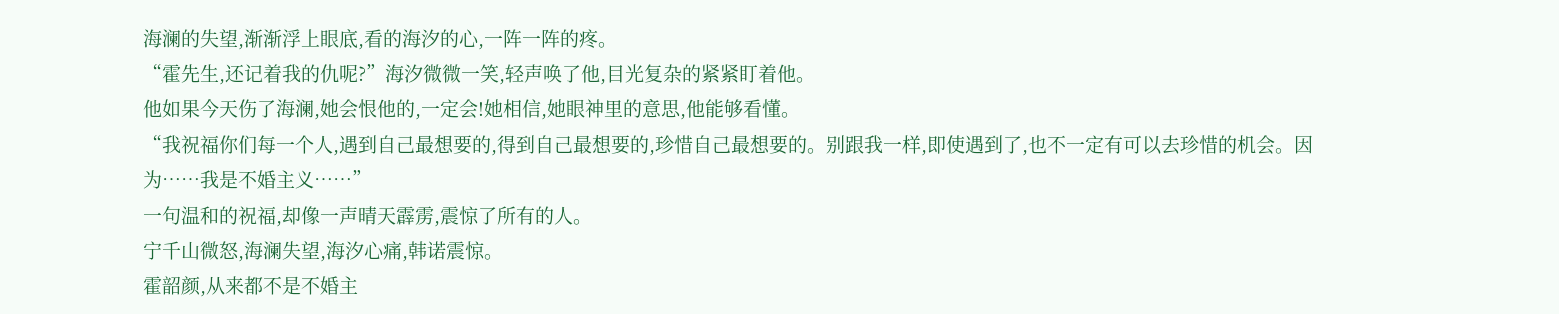海澜的失望,渐渐浮上眼底,看的海汐的心,一阵一阵的疼。
“霍先生,还记着我的仇呢?”海汐微微一笑,轻声唤了他,目光复杂的紧紧盯着他。
他如果今天伤了海澜,她会恨他的,一定会!她相信,她眼神里的意思,他能够看懂。
“我祝福你们每一个人,遇到自己最想要的,得到自己最想要的,珍惜自己最想要的。别跟我一样,即使遇到了,也不一定有可以去珍惜的机会。因为……我是不婚主义……”
一句温和的祝福,却像一声晴天霹雳,震惊了所有的人。
宁千山微怒,海澜失望,海汐心痛,韩诺震惊。
霍韶颜,从来都不是不婚主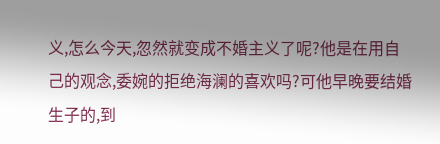义,怎么今天,忽然就变成不婚主义了呢?他是在用自己的观念,委婉的拒绝海澜的喜欢吗?可他早晚要结婚生子的,到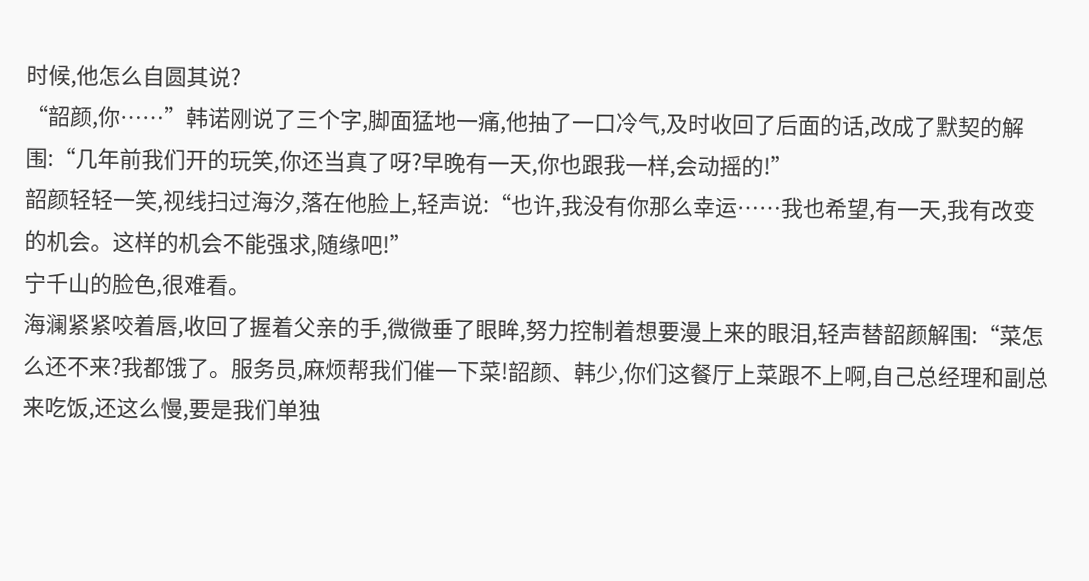时候,他怎么自圆其说?
“韶颜,你……”韩诺刚说了三个字,脚面猛地一痛,他抽了一口冷气,及时收回了后面的话,改成了默契的解围:“几年前我们开的玩笑,你还当真了呀?早晚有一天,你也跟我一样,会动摇的!”
韶颜轻轻一笑,视线扫过海汐,落在他脸上,轻声说:“也许,我没有你那么幸运……我也希望,有一天,我有改变的机会。这样的机会不能强求,随缘吧!”
宁千山的脸色,很难看。
海澜紧紧咬着唇,收回了握着父亲的手,微微垂了眼眸,努力控制着想要漫上来的眼泪,轻声替韶颜解围:“菜怎么还不来?我都饿了。服务员,麻烦帮我们催一下菜!韶颜、韩少,你们这餐厅上菜跟不上啊,自己总经理和副总来吃饭,还这么慢,要是我们单独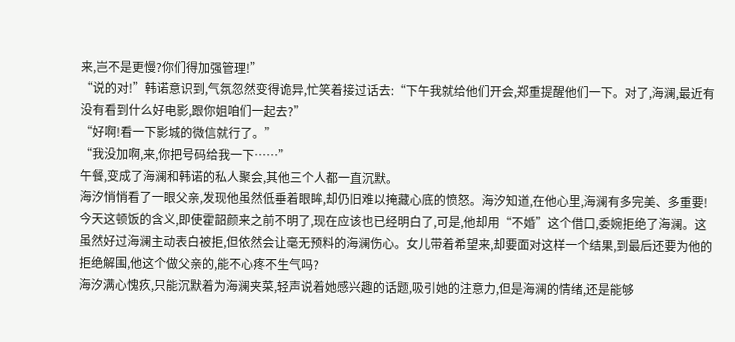来,岂不是更慢?你们得加强管理!”
“说的对!”韩诺意识到,气氛忽然变得诡异,忙笑着接过话去:“下午我就给他们开会,郑重提醒他们一下。对了,海澜,最近有没有看到什么好电影,跟你姐咱们一起去?”
“好啊!看一下影城的微信就行了。”
“我没加啊,来,你把号码给我一下……”
午餐,变成了海澜和韩诺的私人聚会,其他三个人都一直沉默。
海汐悄悄看了一眼父亲,发现他虽然低垂着眼眸,却仍旧难以掩藏心底的愤怒。海汐知道,在他心里,海澜有多完美、多重要!今天这顿饭的含义,即使霍韶颜来之前不明了,现在应该也已经明白了,可是,他却用“不婚”这个借口,委婉拒绝了海澜。这虽然好过海澜主动表白被拒,但依然会让毫无预料的海澜伤心。女儿带着希望来,却要面对这样一个结果,到最后还要为他的拒绝解围,他这个做父亲的,能不心疼不生气吗?
海汐满心愧疚,只能沉默着为海澜夹菜,轻声说着她感兴趣的话题,吸引她的注意力,但是海澜的情绪,还是能够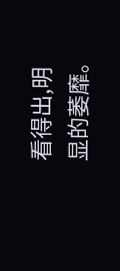看得出,明显的萎靡。